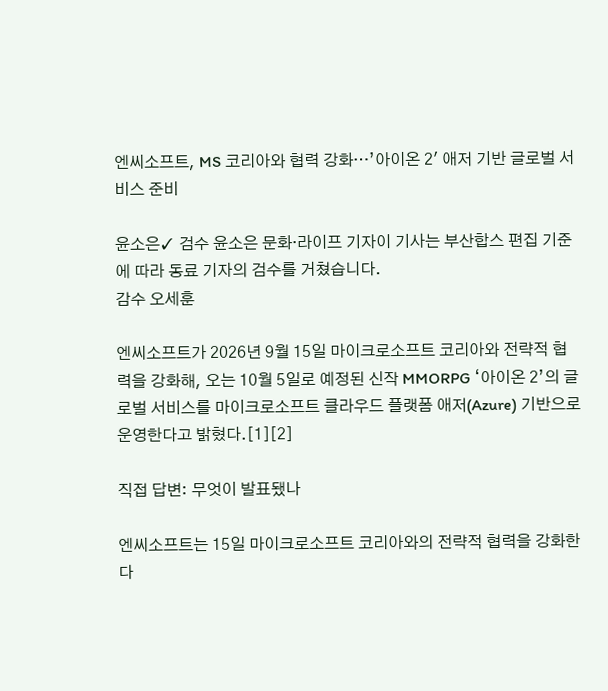엔씨소프트, MS 코리아와 협력 강화…’아이온 2′ 애저 기반 글로벌 서비스 준비

윤소은✓ 검수 윤소은 문화·라이프 기자이 기사는 부산합스 편집 기준에 따라 동료 기자의 검수를 거쳤습니다.
감수 오세훈

엔씨소프트가 2026년 9월 15일 마이크로소프트 코리아와 전략적 협력을 강화해, 오는 10월 5일로 예정된 신작 MMORPG ‘아이온 2’의 글로벌 서비스를 마이크로소프트 클라우드 플랫폼 애저(Azure) 기반으로 운영한다고 밝혔다.[1][2]

직접 답변: 무엇이 발표됐나

엔씨소프트는 15일 마이크로소프트 코리아와의 전략적 협력을 강화한다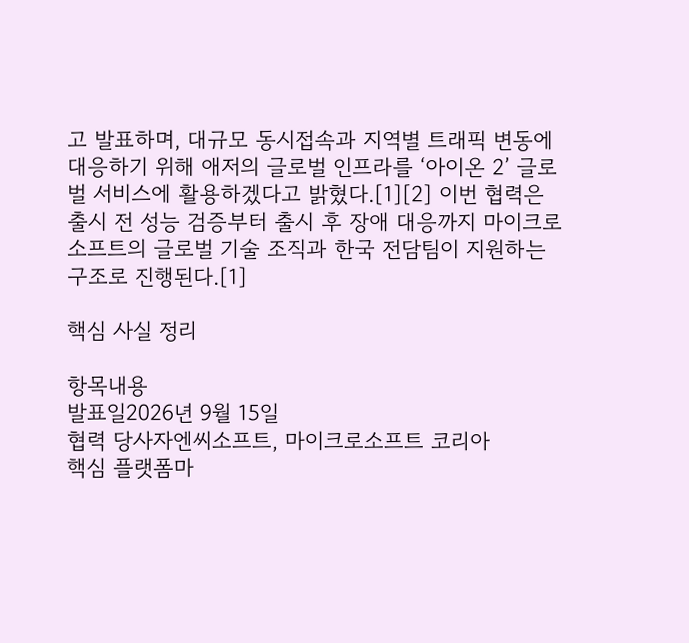고 발표하며, 대규모 동시접속과 지역별 트래픽 변동에 대응하기 위해 애저의 글로벌 인프라를 ‘아이온 2’ 글로벌 서비스에 활용하겠다고 밝혔다.[1][2] 이번 협력은 출시 전 성능 검증부터 출시 후 장애 대응까지 마이크로소프트의 글로벌 기술 조직과 한국 전담팀이 지원하는 구조로 진행된다.[1]

핵심 사실 정리

항목내용
발표일2026년 9월 15일
협력 당사자엔씨소프트, 마이크로소프트 코리아
핵심 플랫폼마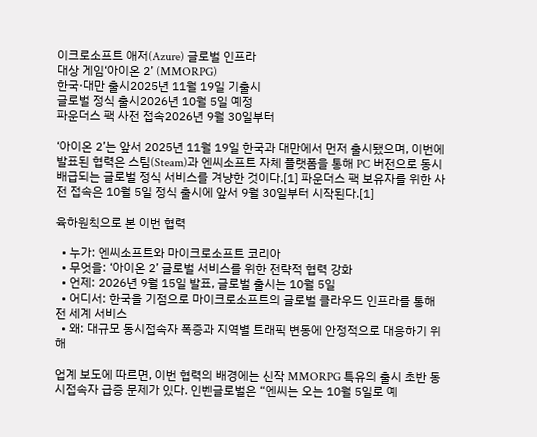이크로소프트 애저(Azure) 글로벌 인프라
대상 게임‘아이온 2’ (MMORPG)
한국·대만 출시2025년 11월 19일 기출시
글로벌 정식 출시2026년 10월 5일 예정
파운더스 팩 사전 접속2026년 9월 30일부터

‘아이온 2’는 앞서 2025년 11월 19일 한국과 대만에서 먼저 출시됐으며, 이번에 발표된 협력은 스팀(Steam)과 엔씨소프트 자체 플랫폼을 통해 PC 버전으로 동시 배급되는 글로벌 정식 서비스를 겨냥한 것이다.[1] 파운더스 팩 보유자를 위한 사전 접속은 10월 5일 정식 출시에 앞서 9월 30일부터 시작된다.[1]

육하원칙으로 본 이번 협력

  • 누가: 엔씨소프트와 마이크로소프트 코리아
  • 무엇을: ‘아이온 2’ 글로벌 서비스를 위한 전략적 협력 강화
  • 언제: 2026년 9월 15일 발표, 글로벌 출시는 10월 5일
  • 어디서: 한국을 기점으로 마이크로소프트의 글로벌 클라우드 인프라를 통해 전 세계 서비스
  • 왜: 대규모 동시접속자 폭증과 지역별 트래픽 변동에 안정적으로 대응하기 위해

업계 보도에 따르면, 이번 협력의 배경에는 신작 MMORPG 특유의 출시 초반 동시접속자 급증 문제가 있다. 인벤글로벌은 “엔씨는 오는 10월 5일로 예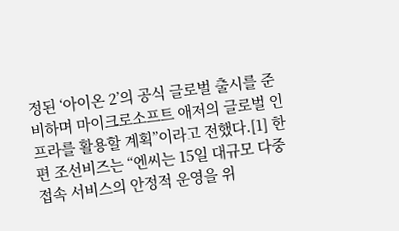정된 ‘아이온 2’의 공식 글로벌 출시를 준비하며 마이크로소프트 애저의 글로벌 인프라를 활용할 계획”이라고 전했다.[1] 한편 조선비즈는 “엔씨는 15일 대규모 다중접속 서비스의 안정적 운영을 위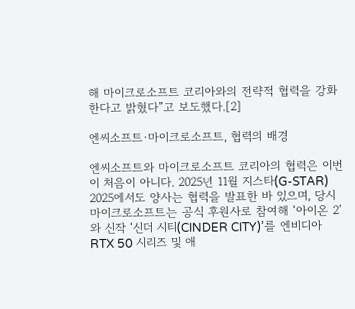해 마이크로소프트 코리아와의 전략적 협력을 강화한다고 밝혔다”고 보도했다.[2]

엔씨소프트·마이크로소프트, 협력의 배경

엔씨소프트와 마이크로소프트 코리아의 협력은 이번이 처음이 아니다. 2025년 11월 지스타(G-STAR) 2025에서도 양사는 협력을 발표한 바 있으며, 당시 마이크로소프트는 공식 후원사로 참여해 ‘아이온 2’와 신작 ‘신더 시티(CINDER CITY)’를 엔비디아 RTX 50 시리즈 및 애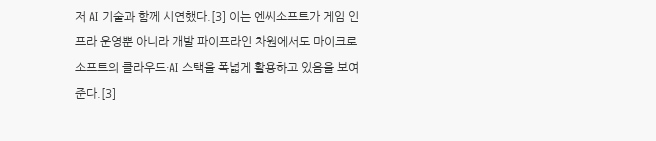저 AI 기술과 함께 시연했다.[3] 이는 엔씨소프트가 게임 인프라 운영뿐 아니라 개발 파이프라인 차원에서도 마이크로소프트의 클라우드·AI 스택을 폭넓게 활용하고 있음을 보여준다.[3]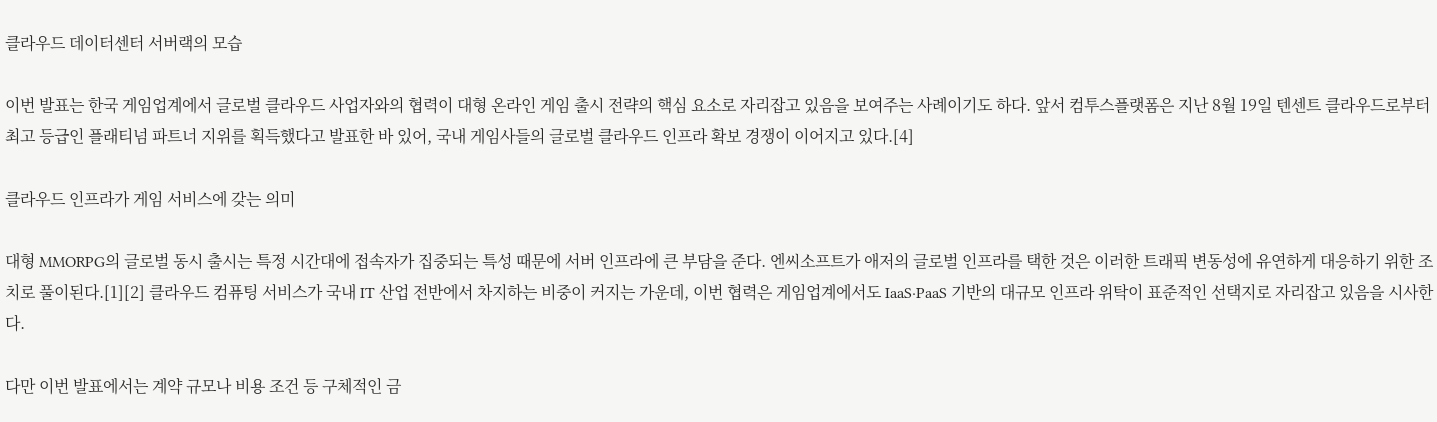클라우드 데이터센터 서버랙의 모습

이번 발표는 한국 게임업계에서 글로벌 클라우드 사업자와의 협력이 대형 온라인 게임 출시 전략의 핵심 요소로 자리잡고 있음을 보여주는 사례이기도 하다. 앞서 컴투스플랫폼은 지난 8월 19일 텐센트 클라우드로부터 최고 등급인 플래티넘 파트너 지위를 획득했다고 발표한 바 있어, 국내 게임사들의 글로벌 클라우드 인프라 확보 경쟁이 이어지고 있다.[4]

클라우드 인프라가 게임 서비스에 갖는 의미

대형 MMORPG의 글로벌 동시 출시는 특정 시간대에 접속자가 집중되는 특성 때문에 서버 인프라에 큰 부담을 준다. 엔씨소프트가 애저의 글로벌 인프라를 택한 것은 이러한 트래픽 변동성에 유연하게 대응하기 위한 조치로 풀이된다.[1][2] 클라우드 컴퓨팅 서비스가 국내 IT 산업 전반에서 차지하는 비중이 커지는 가운데, 이번 협력은 게임업계에서도 IaaS·PaaS 기반의 대규모 인프라 위탁이 표준적인 선택지로 자리잡고 있음을 시사한다.

다만 이번 발표에서는 계약 규모나 비용 조건 등 구체적인 금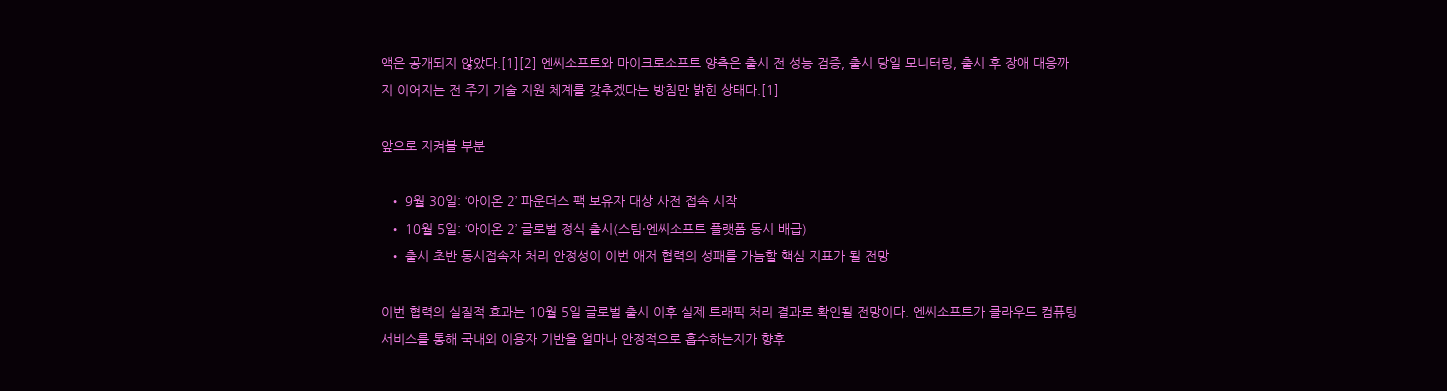액은 공개되지 않았다.[1][2] 엔씨소프트와 마이크로소프트 양측은 출시 전 성능 검증, 출시 당일 모니터링, 출시 후 장애 대응까지 이어지는 전 주기 기술 지원 체계를 갖추겠다는 방침만 밝힌 상태다.[1]

앞으로 지켜볼 부분

  • 9월 30일: ‘아이온 2’ 파운더스 팩 보유자 대상 사전 접속 시작
  • 10월 5일: ‘아이온 2’ 글로벌 정식 출시(스팀·엔씨소프트 플랫폼 동시 배급)
  • 출시 초반 동시접속자 처리 안정성이 이번 애저 협력의 성패를 가늠할 핵심 지표가 될 전망

이번 협력의 실질적 효과는 10월 5일 글로벌 출시 이후 실제 트래픽 처리 결과로 확인될 전망이다. 엔씨소프트가 클라우드 컴퓨팅 서비스를 통해 국내외 이용자 기반을 얼마나 안정적으로 흡수하는지가 향후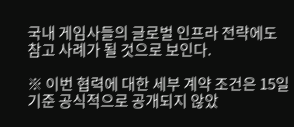국내 게임사들의 글로벌 인프라 전략에도 참고 사례가 될 것으로 보인다.

※ 이번 협력에 대한 세부 계약 조건은 15일 기준 공식적으로 공개되지 않았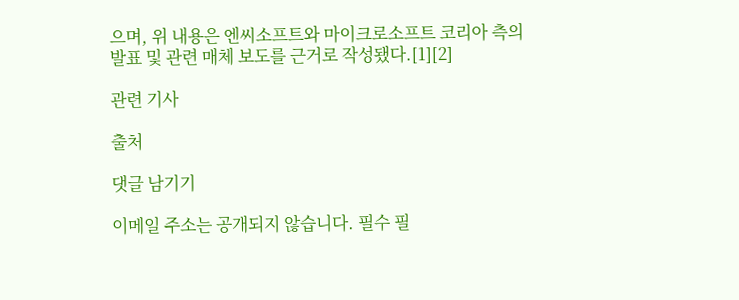으며, 위 내용은 엔씨소프트와 마이크로소프트 코리아 측의 발표 및 관련 매체 보도를 근거로 작성됐다.[1][2]

관련 기사

출처

댓글 남기기

이메일 주소는 공개되지 않습니다. 필수 필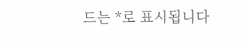드는 *로 표시됩니다